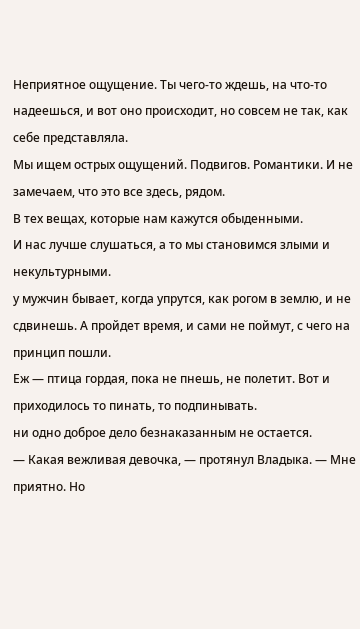Неприятное ощущение. Ты чего-то ждешь, на что-то надеешься, и вот оно происходит, но совсем не так, как себе представляла.
Мы ищем острых ощущений. Подвигов. Романтики. И не замечаем, что это все здесь, рядом.
В тех вещах, которые нам кажутся обыденными.
И нас лучше слушаться, а то мы становимся злыми и некультурными.
у мужчин бывает, когда упрутся, как рогом в землю, и не сдвинешь. А пройдет время, и сами не поймут, с чего на принцип пошли.
Еж — птица гордая, пока не пнешь, не полетит. Вот и приходилось то пинать, то подпинывать.
ни одно доброе дело безнаказанным не остается.
— Какая вежливая девочка, — протянул Владыка. — Мне приятно. Но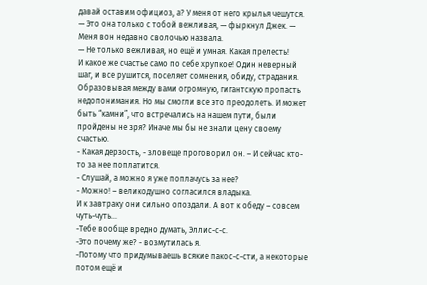давай оставим официоз, а? У меня от него крылья чешутся.
— Это она только с тобой вежливая, — фыркнул Джек. — Меня вон недавно сволочью назвала.
— Не только вежливая, но ещё и умная. Какая прелесть!
И какое же счастье само по себе хрупкое! Один неверный шаг, и все рушится, поселяет сомнения, обиду, страдания. Образовывая между вами огромную, гигантскую пропасть недопонимания. Но мы смогли все это преодолеть. И может быть “камни”, что встречались на нашем пути, были пройдены не зря? Иначе мы бы не знали цену своему счастью.
- Какая дерзость, - зловеще проговорил он. – И сейчас кто-то за нее поплатится.
- Слушай, а можно я уже поплачусь за нее?
- Можно! – великодушно согласился владыка.
И к завтраку они сильно опоздали. А вот к обеду – совсем чуть-чуть…
-Тебе вообще вредно думать, Эллис-с-с.
-Это почему же? - возмутилась я.
-Потому что придумываешь всякие пакос-с-сти, а некоторые потом ещё и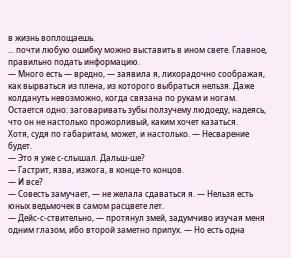в жизнь воплощаешь.
... почти любую ошибку можно выставить в ином свете. Главное, правильно подать информацию.
— Много есть — вредно, — заявила я, лихорадочно соображая, как вырваться из плена, из которого выбраться нельзя. Даже колдануть невозможно, когда связана по рукам и ногам. Остается одно: заговаривать зубы ползучему людоеду, надеясь, что он не настолько прожорливый, каким хочет казаться.
Хотя, судя по габаритам, может, и настолько. — Несварение будет.
— Это я уже с-слышал. Дальш-ше?
— Гастрит, язва, изжога, в конце-то концов.
— И все?
— Совесть замучает, — не желала сдаваться я. — Нельзя есть юных ведьмочек в самом расцвете лет.
— Дейс-с-ствительно, — протянул змей, задумчиво изучая меня одним глазом, ибо второй заметно припух. — Но есть одна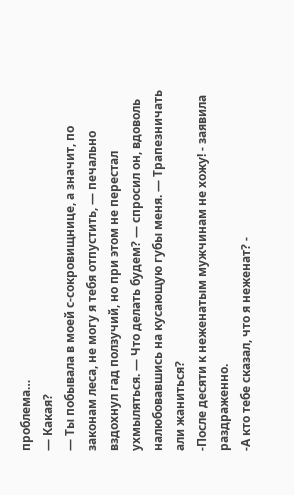проблема…
— Какая?
— Ты побывала в моей с-сокровищнице, а значит, по законам леса, не могу я тебя отпустить, — печально вздохнул гад ползучий, но при этом не перестал ухмыляться. — Что делать будем? — спросил он, вдоволь налюбовавшись на кусающую губы меня. — Трапезничать али жаниться?
-После десяти к неженатым мужчинам не хожу! - заявила раздраженно.
-А кто тебе сказал, что я неженат? -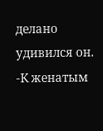делано удивился он.
-К женатым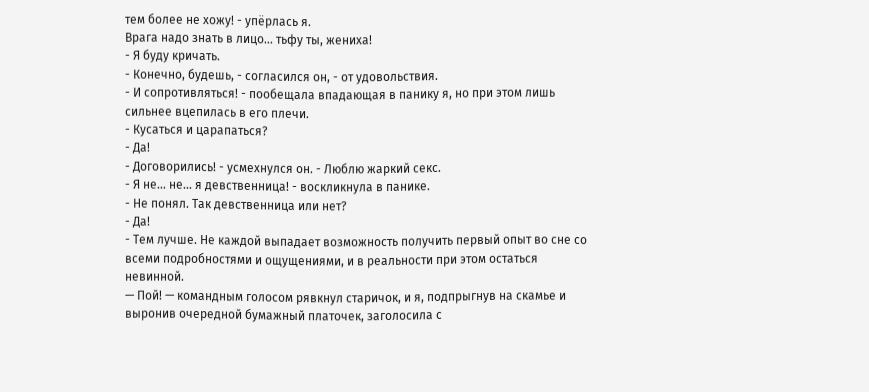тем более не хожу! - упёрлась я.
Врага надо знать в лицо... тьфу ты, жениха!
- Я буду кричать.
- Конечно, будешь, - согласился он, - от удовольствия.
- И сопротивляться! - пообещала впадающая в панику я, но при этом лишь сильнее вцепилась в его плечи.
- Кусаться и царапаться?
- Да!
- Договорились! - усмехнулся он. - Люблю жаркий секс.
- Я не... не... я девственница! - воскликнула в панике.
- Не понял. Так девственница или нет?
- Да!
- Тем лучше. Не каждой выпадает возможность получить первый опыт во сне со всеми подробностями и ощущениями, и в реальности при этом остаться невинной.
— Пой! — командным голосом рявкнул старичок, и я, подпрыгнув на скамье и выронив очередной бумажный платочек, заголосила с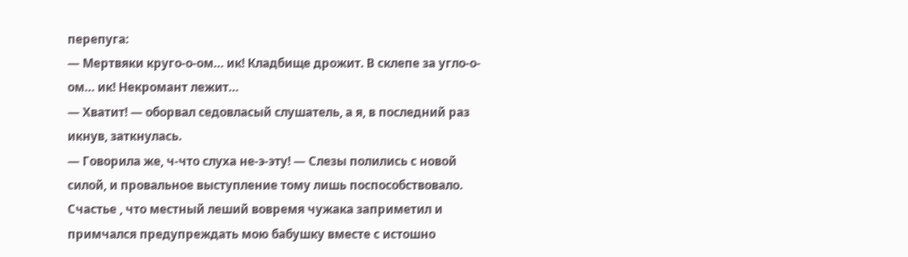перепуга:
— Мертвяки круго-о-ом… ик! Кладбище дрожит. В склепе за угло-о-ом… ик! Некромант лежит…
— Хватит! — оборвал седовласый слушатель, а я, в последний раз икнув, заткнулась.
— Говорила же, ч-что слуха не-э-эту! — Слезы полились с новой силой, и провальное выступление тому лишь поспособствовало.
Счастье , что местный леший вовремя чужака заприметил и примчался предупреждать мою бабушку вместе с истошно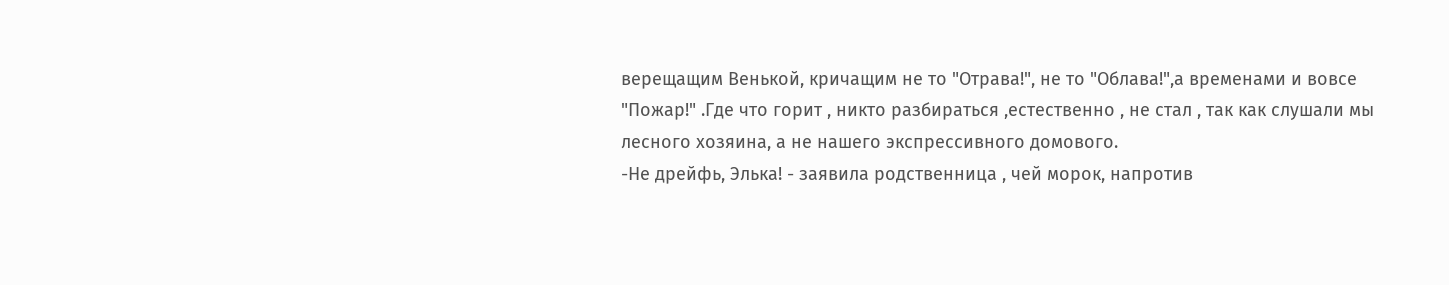верещащим Венькой, кричащим не то "Отрава!", не то "Облава!",а временами и вовсе "Пожар!" .Где что горит , никто разбираться ,естественно , не стал , так как слушали мы лесного хозяина, а не нашего экспрессивного домового.
-Не дрейфь, Элька! - заявила родственница , чей морок, напротив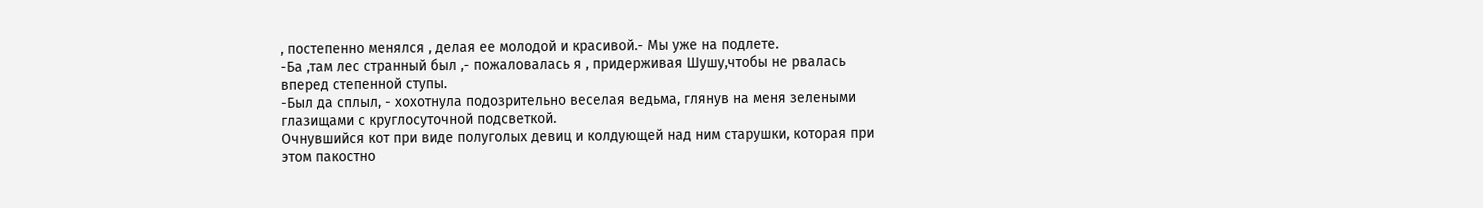, постепенно менялся , делая ее молодой и красивой.- Мы уже на подлете.
-Ба ,там лес странный был ,- пожаловалась я , придерживая Шушу,чтобы не рвалась вперед степенной ступы.
-Был да сплыл, - хохотнула подозрительно веселая ведьма, глянув на меня зелеными глазищами с круглосуточной подсветкой.
Очнувшийся кот при виде полуголых девиц и колдующей над ним старушки, которая при этом пакостно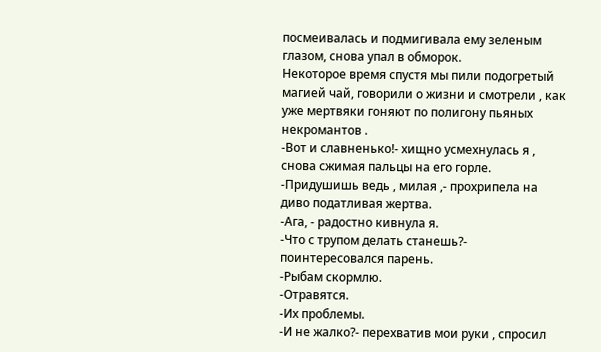посмеивалась и подмигивала ему зеленым глазом, снова упал в обморок.
Некоторое время спустя мы пили подогретый магией чай, говорили о жизни и смотрели , как уже мертвяки гоняют по полигону пьяных некромантов .
-Вот и славненько!- хищно усмехнулась я , снова сжимая пальцы на его горле.
-Придушишь ведь , милая ,- прохрипела на диво податливая жертва.
-Ага, - радостно кивнула я.
-Что с трупом делать станешь?- поинтересовался парень.
-Рыбам скормлю.
-Отравятся.
-Их проблемы.
-И не жалко?- перехватив мои руки , спросил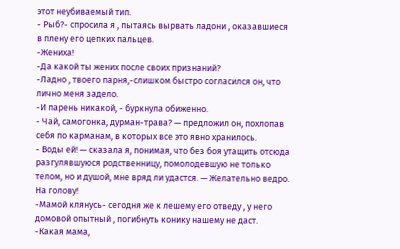этот неубиваемый тип.
- Рыб?- спросила я , пытаясь вырвать ладони , оказавшиеся в плену его цепких пальцев.
-Жениха!
-Да какой ты жених после своих признаний?
-Ладно , твоего парня,-слишком быстро согласился он, что лично меня задело.
-И парень никакой, - буркнула обиженно.
- Чай, самогонка, дурман-трава? — предложил он, похлопав себя по карманам, в которых все это явно хранилось.
- Воды ей! — сказала я, понимая, что без боя утащить отсюда разгулявшуюся родственницу, помолодевшую не только телом, но и душой, мне вряд ли удастся. — Желательно ведро. На голову!
-Мамой клянусь- сегодня же к лешему его отведу , у него домовой опытный , погибнуть конику нашему не даст.
-Какая мама,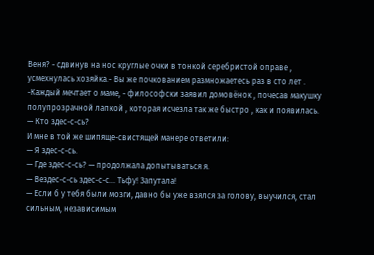Веня? - сдвинув на нос круглые очки в тонкой серебристой оправе , усмехнулась хозяйка.- Вы же почкованием размножаетесь раз в сто лет .
-Каждый мечтает о маме, - философски заявил домовёнок , почесав макушку полупрозрачной лапкой , которая исчезла так же быстро , как и появилась.
— Кто здес-с-сь?
И мне в той же шипяще-свистящей манере ответили:
— Я здес-с-сь.
— Где здес-с-сь? — продолжала допытываться я.
— Вездес-с-сь здес-с-с… Тьфу! Запутала!
— Если б у тебя были мозги, давно бы уже взялся за голову, выучился, стал сильным, независимым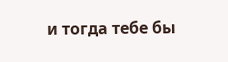и тогда тебе бы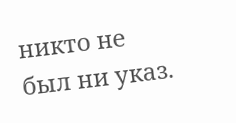никто не был ни указ.